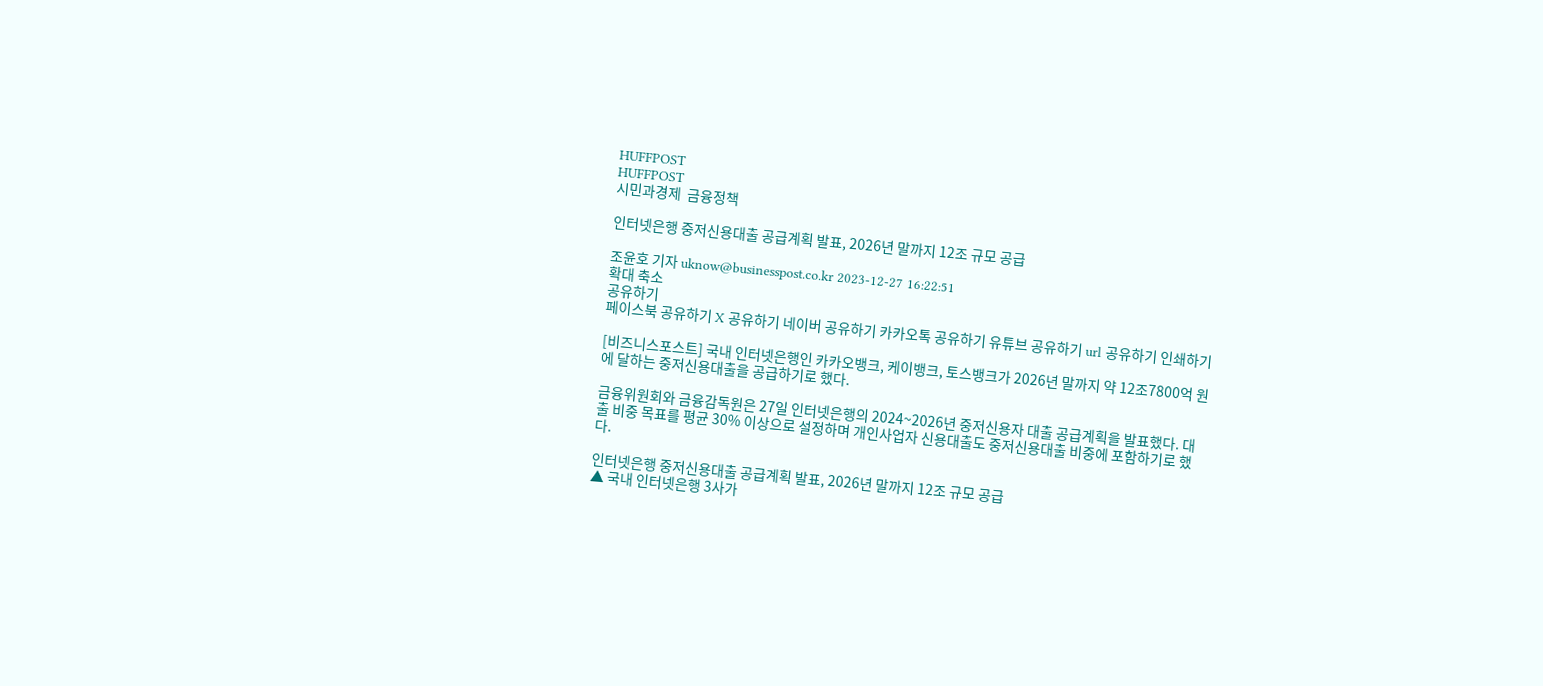HUFFPOST
HUFFPOST
시민과경제  금융정책

인터넷은행 중저신용대출 공급계획 발표, 2026년 말까지 12조 규모 공급

조윤호 기자 uknow@businesspost.co.kr 2023-12-27 16:22:51
확대 축소
공유하기
페이스북 공유하기 X 공유하기 네이버 공유하기 카카오톡 공유하기 유튜브 공유하기 url 공유하기 인쇄하기

[비즈니스포스트] 국내 인터넷은행인 카카오뱅크, 케이뱅크, 토스뱅크가 2026년 말까지 약 12조7800억 원에 달하는 중저신용대출을 공급하기로 했다.

금융위원회와 금융감독원은 27일 인터넷은행의 2024~2026년 중저신용자 대출 공급계획을 발표했다. 대출 비중 목표를 평균 30% 이상으로 설정하며 개인사업자 신용대출도 중저신용대출 비중에 포함하기로 했다.

인터넷은행 중저신용대출 공급계획 발표, 2026년 말까지 12조 규모 공급
▲ 국내 인터넷은행 3사가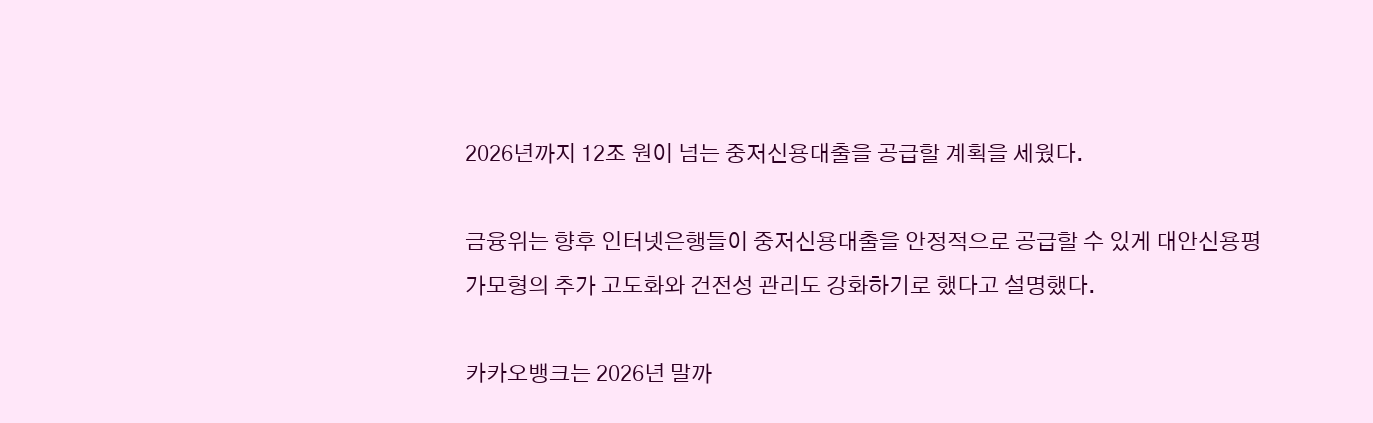2026년까지 12조 원이 넘는 중저신용대출을 공급할 계획을 세웠다.

금융위는 향후 인터넷은행들이 중저신용대출을 안정적으로 공급할 수 있게 대안신용평가모형의 추가 고도화와 건전성 관리도 강화하기로 했다고 설명했다.

카카오뱅크는 2026년 말까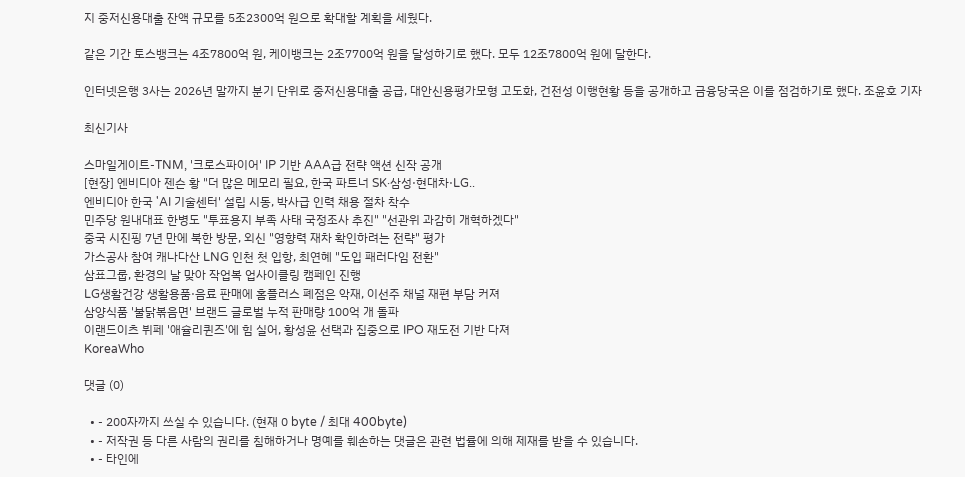지 중저신용대출 잔액 규모를 5조2300억 원으로 확대할 계획을 세웠다.

같은 기간 토스뱅크는 4조7800억 원, 케이뱅크는 2조7700억 원을 달성하기로 했다. 모두 12조7800억 원에 달한다.

인터넷은행 3사는 2026년 말까지 분기 단위로 중저신용대출 공급, 대안신용평가모형 고도화, 건전성 이행현황 등을 공개하고 금융당국은 이를 점검하기로 했다. 조윤호 기자

최신기사

스마일게이트-TNM, '크로스파이어' IP 기반 AAA급 전략 액션 신작 공개
[현장] 엔비디아 젠슨 황 "더 많은 메모리 필요, 한국 파트너 SK·삼성·현대차·LG..
엔비디아 한국 'AI 기술센터' 설립 시동, 박사급 인력 채용 절차 착수
민주당 원내대표 한병도 "투표용지 부족 사태 국정조사 추진" "선관위 과감히 개혁하겠다"
중국 시진핑 7년 만에 북한 방문, 외신 "영향력 재차 확인하려는 전략" 평가
가스공사 참여 캐나다산 LNG 인천 첫 입항, 최연혜 "도입 패러다임 전환"
삼표그룹, 환경의 날 맞아 작업복 업사이클링 캠페인 진행
LG생활건강 생활용품·음료 판매에 홈플러스 폐점은 악재, 이선주 채널 재편 부담 커져
삼양식품 '불닭볶음면' 브랜드 글로벌 누적 판매량 100억 개 돌파
이랜드이츠 뷔페 '애슐리퀸즈'에 힘 실어, 황성윤 선택과 집중으로 IPO 재도전 기반 다져
KoreaWho

댓글 (0)

  • - 200자까지 쓰실 수 있습니다. (현재 0 byte / 최대 400byte)
  • - 저작권 등 다른 사람의 권리를 침해하거나 명예를 훼손하는 댓글은 관련 법률에 의해 제재를 받을 수 있습니다.
  • - 타인에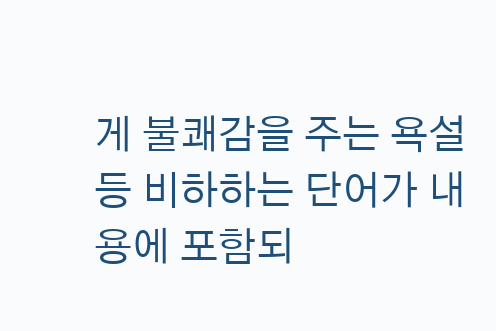게 불쾌감을 주는 욕설 등 비하하는 단어가 내용에 포함되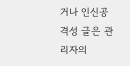거나 인신공격성 글은 관리자의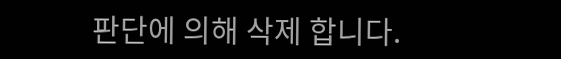판단에 의해 삭제 합니다.